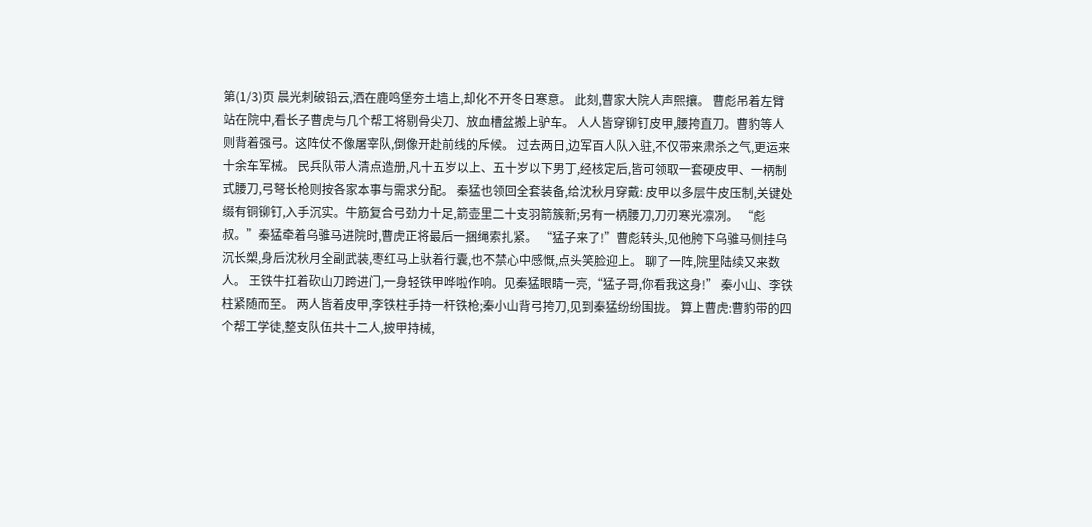第(1/3)页 晨光刺破铅云,洒在鹿鸣堡夯土墙上,却化不开冬日寒意。 此刻,曹家大院人声熙攘。 曹彪吊着左臂站在院中,看长子曹虎与几个帮工将剔骨尖刀、放血槽盆搬上驴车。 人人皆穿铆钉皮甲,腰挎直刀。曹豹等人则背着强弓。这阵仗不像屠宰队,倒像开赴前线的斥候。 过去两日,边军百人队入驻,不仅带来肃杀之气,更运来十余车军械。 民兵队带人清点造册,凡十五岁以上、五十岁以下男丁,经核定后,皆可领取一套硬皮甲、一柄制式腰刀,弓弩长枪则按各家本事与需求分配。 秦猛也领回全套装备,给沈秋月穿戴: 皮甲以多层牛皮压制,关键处缀有铜铆钉,入手沉实。牛筋复合弓劲力十足,箭壶里二十支羽箭簇新;另有一柄腰刀,刀刃寒光凛冽。 “彪叔。”秦猛牵着乌骓马进院时,曹虎正将最后一捆绳索扎紧。 “猛子来了!”曹彪转头,见他胯下乌骓马侧挂乌沉长槊,身后沈秋月全副武装,枣红马上驮着行囊,也不禁心中感慨,点头笑脸迎上。 聊了一阵,院里陆续又来数人。 王铁牛扛着砍山刀跨进门,一身轻铁甲哗啦作响。见秦猛眼睛一亮,“猛子哥,你看我这身!” 秦小山、李铁柱紧随而至。 两人皆着皮甲,李铁柱手持一杆铁枪;秦小山背弓挎刀,见到秦猛纷纷围拢。 算上曹虎:曹豹带的四个帮工学徒,整支队伍共十二人,披甲持械,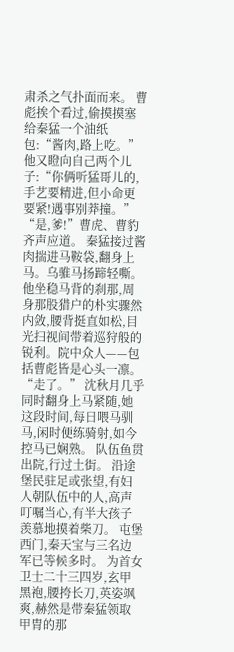肃杀之气扑面而来。 曹彪挨个看过,偷摸摸塞给秦猛一个油纸包:“酱肉,路上吃。” 他又瞪向自己两个儿子:“你俩听猛哥儿的,手艺要精进,但小命更要紧!遇事别莽撞。” “是,爹!”曹虎、曹豹齐声应道。 秦猛接过酱肉揣进马鞍袋,翻身上马。乌骓马扬蹄轻嘶。 他坐稳马背的刹那,周身那股猎户的朴实骤然内敛,腰背挺直如松,目光扫视间带着巡狩般的锐利。院中众人——包括曹彪皆是心头一凛。 “走了。” 沈秋月几乎同时翻身上马紧随,她这段时间,每日喂马驯马,闲时便练骑射,如今控马已娴熟。 队伍鱼贯出院,行过土街。 沿途堡民驻足或张望,有妇人朝队伍中的人,高声叮嘱当心,有半大孩子羡慕地摸着柴刀。 屯堡西门,秦天宝与三名边军已等候多时。 为首女卫士二十三四岁,玄甲黑袍,腰挎长刀,英姿飒爽,赫然是带秦猛领取甲胄的那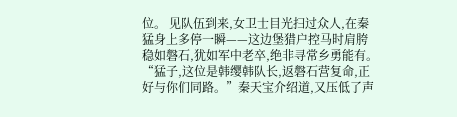位。 见队伍到来,女卫士目光扫过众人,在秦猛身上多停一瞬——这边堡猎户控马时肩胯稳如磐石,犹如军中老卒,绝非寻常乡勇能有。 “猛子,这位是韩缨韩队长,返磐石营复命,正好与你们同路。”秦天宝介绍道,又压低了声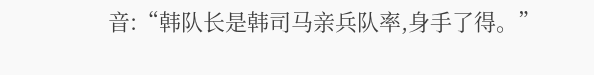音:“韩队长是韩司马亲兵队率,身手了得。”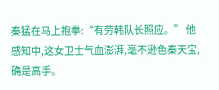秦猛在马上抱拳:“有劳韩队长照应。” 他感知中,这女卫士气血澎湃,毫不逊色秦天宝,确是高手。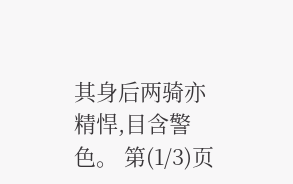其身后两骑亦精悍,目含警色。 第(1/3)页